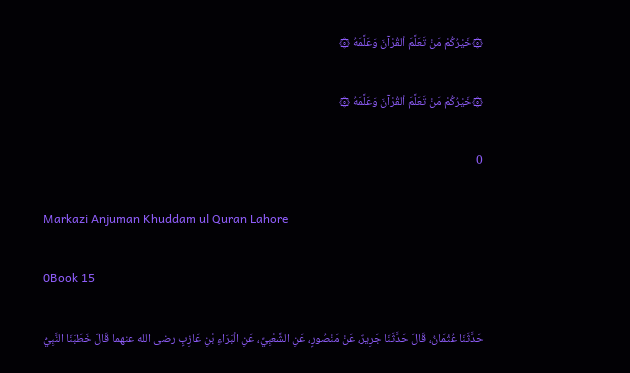۞خَيْرُكُمْ مَنْ تَعَلَّمَ اْلقُرْآنَ وَعَلَّمَهُ ۞

۞خَيْرُكُمْ مَنْ تَعَلَّمَ اْلقُرْآنَ وَعَلَّمَهُ ۞

0

Markazi Anjuman Khuddam ul Quran Lahore

0Book 15

حَدَّثَنَا عُثْمَانُ، قَالَ حَدَّثَنَا جَرِيرٌ، عَنْ مَنْصُورٍ، عَنِ الشَّعْبِيِّ، عَنِ الْبَرَاءِ بْنِ عَازِبٍ رضى الله عنهما قَالَ خَطَبَنَا النَّبِيُّ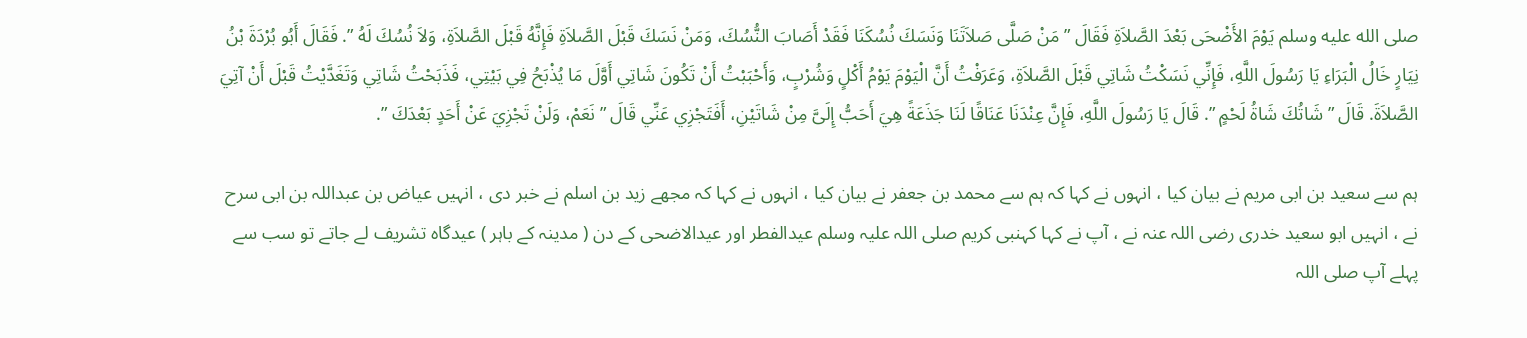صلى الله عليه وسلم يَوْمَ الأَضْحَى بَعْدَ الصَّلاَةِ فَقَالَ ” مَنْ صَلَّى صَلاَتَنَا وَنَسَكَ نُسُكَنَا فَقَدْ أَصَابَ النُّسُكَ، وَمَنْ نَسَكَ قَبْلَ الصَّلاَةِ فَإِنَّهُ قَبْلَ الصَّلاَةِ، وَلاَ نُسُكَ لَهُ ”. فَقَالَ أَبُو بُرْدَةَ بْنُ نِيَارٍ خَالُ الْبَرَاءِ يَا رَسُولَ اللَّهِ، فَإِنِّي نَسَكْتُ شَاتِي قَبْلَ الصَّلاَةِ، وَعَرَفْتُ أَنَّ الْيَوْمَ يَوْمُ أَكْلٍ وَشُرْبٍ، وَأَحْبَبْتُ أَنْ تَكُونَ شَاتِي أَوَّلَ مَا يُذْبَحُ فِي بَيْتِي، فَذَبَحْتُ شَاتِي وَتَغَدَّيْتُ قَبْلَ أَنْ آتِيَ الصَّلاَةَ. قَالَ ” شَاتُكَ شَاةُ لَحْمٍ ”. قَالَ يَا رَسُولَ اللَّهِ، فَإِنَّ عِنْدَنَا عَنَاقًا لَنَا جَذَعَةً هِيَ أَحَبُّ إِلَىَّ مِنْ شَاتَيْنِ، أَفَتَجْزِي عَنِّي قَالَ ” نَعَمْ، وَلَنْ تَجْزِيَ عَنْ أَحَدٍ بَعْدَكَ ”.

ہم سے سعید بن ابی مریم نے بیان کیا ، انہوں نے کہا کہ ہم سے محمد بن جعفر نے بیان کیا ، انہوں نے کہا کہ مجھے زید بن اسلم نے خبر دی ، انہیں عیاض بن عبداللہ بن ابی سرح نے ، انہیں ابو سعید خدری رضی اللہ عنہ نے ، آپ نے کہا کہنبی کریم صلی اللہ علیہ وسلم عیدالفطر اور عیدالاضحی کے دن ( مدینہ کے باہر ) عیدگاہ تشریف لے جاتے تو سب سے پہلے آپ صلی اللہ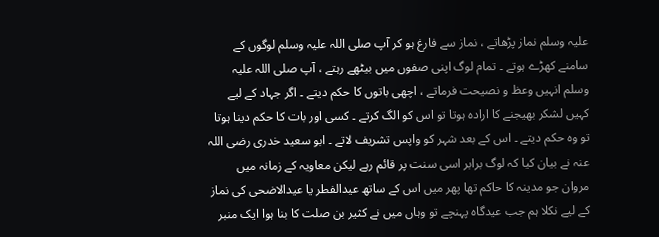علیہ وسلم نماز پڑھاتے ، نماز سے فارغ ہو کر آپ صلی اللہ علیہ وسلم لوگوں کے سامنے کھڑے ہوتے ۔ تمام لوگ اپنی صفوں میں بیٹھے رہتے ، آپ صلی اللہ علیہ وسلم انہیں وعظ و نصیحت فرماتے ، اچھی باتوں کا حکم دیتے ۔ اگر جہاد کے لیے کہیں لشکر بھیجنے کا ارادہ ہوتا تو اس کو الگ کرتے ۔ کسی اور بات کا حکم دینا ہوتا تو وہ حکم دیتے ۔ اس کے بعد شہر کو واپس تشریف لاتے ۔ ابو سعید خدری رضی اللہ عنہ نے بیان کیا کہ لوگ برابر اسی سنت پر قائم رہے لیکن معاویہ کے زمانہ میں مروان جو مدینہ کا حاکم تھا پھر میں اس کے ساتھ عیدالفطر یا عیدالاضحی کی نماز کے لیے نکلا ہم جب عیدگاہ پہنچے تو وہاں میں نے کثیر بن صلت کا بنا ہوا ایک منبر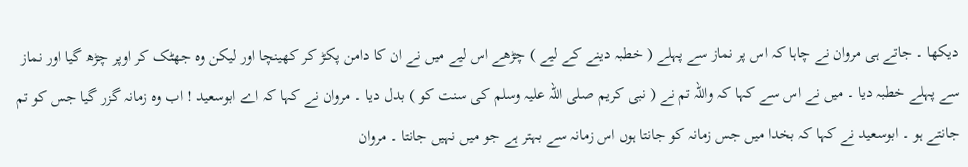دیکھا ۔ جاتے ہی مروان نے چاہا کہ اس پر نماز سے پہلے ( خطبہ دینے کے لیے ) چڑھے اس لیے میں نے ان کا دامن پکڑ کر کھینچا اور لیکن وہ جھٹک کر اوپر چڑھ گیا اور نماز سے پہلے خطبہ دیا ۔ میں نے اس سے کہا کہ واللہ تم نے ( نبی کریم صلی اللہ علیہ وسلم کی سنت کو ) بدل دیا ۔ مروان نے کہا کہ اے ابوسعید ! اب وہ زمانہ گزر گیا جس کو تم جانتے ہو ۔ ابوسعید نے کہا کہ بخدا میں جس زمانہ کو جانتا ہوں اس زمانہ سے بہتر ہے جو میں نہیں جانتا ۔ مروان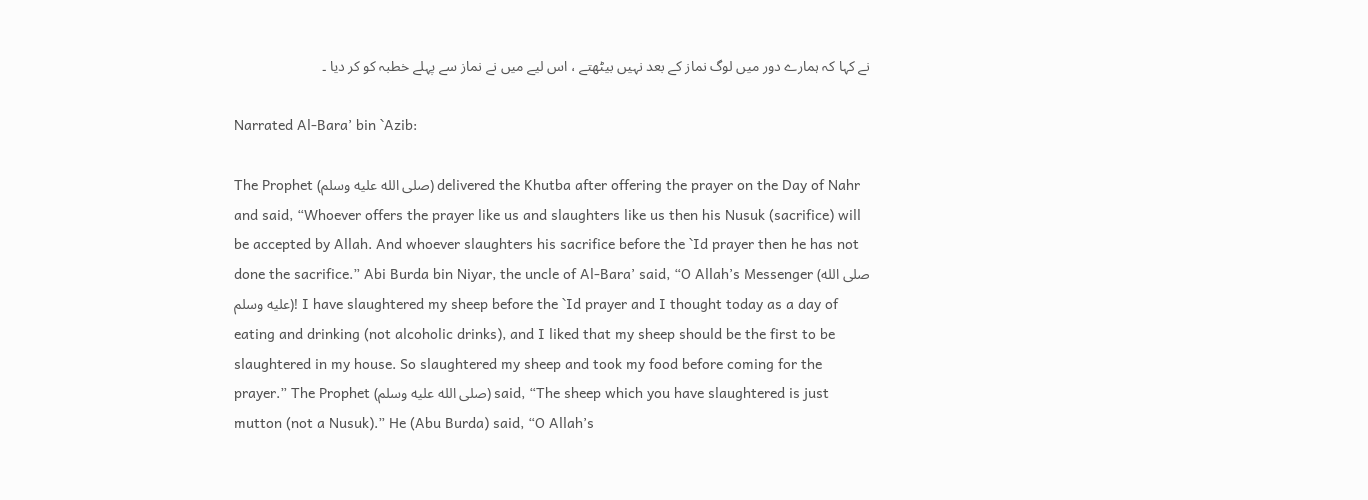نے کہا کہ ہمارے دور میں لوگ نماز کے بعد نہیں بیٹھتے ، اس لیے میں نے نماز سے پہلے خطبہ کو کر دیا ۔

Narrated Al-Bara’ bin `Azib:

The Prophet (صلى الله عليه وسلم) delivered the Khutba after offering the prayer on the Day of Nahr and said, “Whoever offers the prayer like us and slaughters like us then his Nusuk (sacrifice) will be accepted by Allah. And whoever slaughters his sacrifice before the `Id prayer then he has not done the sacrifice.” Abi Burda bin Niyar, the uncle of Al-Bara’ said, “O Allah’s Messenger (صلى الله عليه وسلم)! I have slaughtered my sheep before the `Id prayer and I thought today as a day of eating and drinking (not alcoholic drinks), and I liked that my sheep should be the first to be slaughtered in my house. So slaughtered my sheep and took my food before coming for the prayer.” The Prophet (صلى الله عليه وسلم) said, “The sheep which you have slaughtered is just mutton (not a Nusuk).” He (Abu Burda) said, “O Allah’s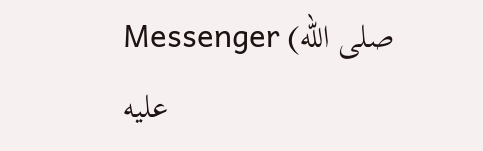Messenger (صلى الله عليه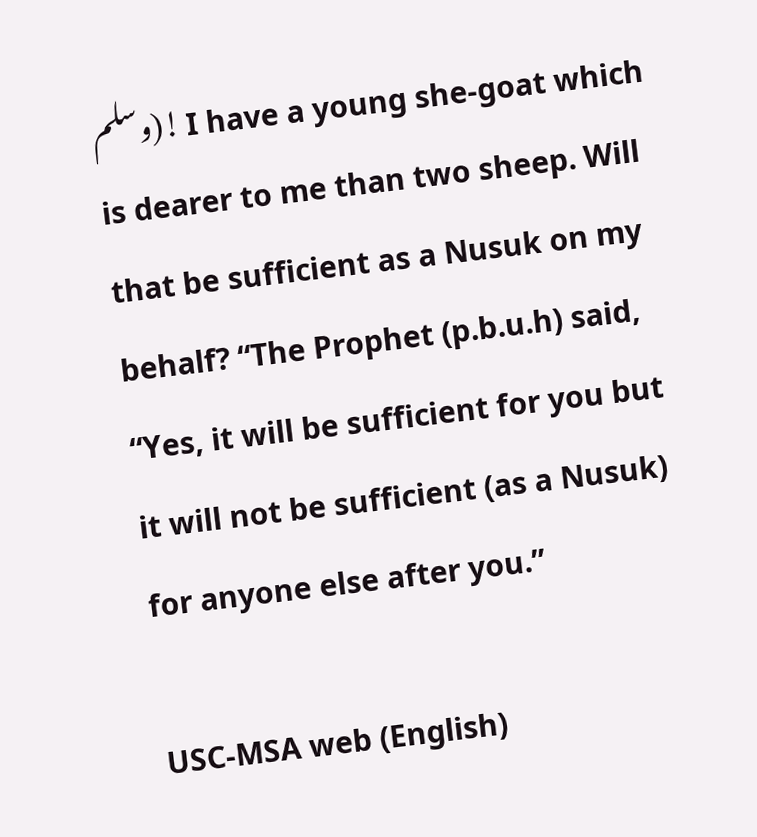وسلم)! I have a young she-goat which is dearer to me than two sheep. Will that be sufficient as a Nusuk on my behalf? “The Prophet (p.b.u.h) said, “Yes, it will be sufficient for you but it will not be sufficient (as a Nusuk) for anyone else after you.”

USC-MSA web (English)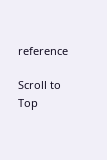reference

Scroll to Top